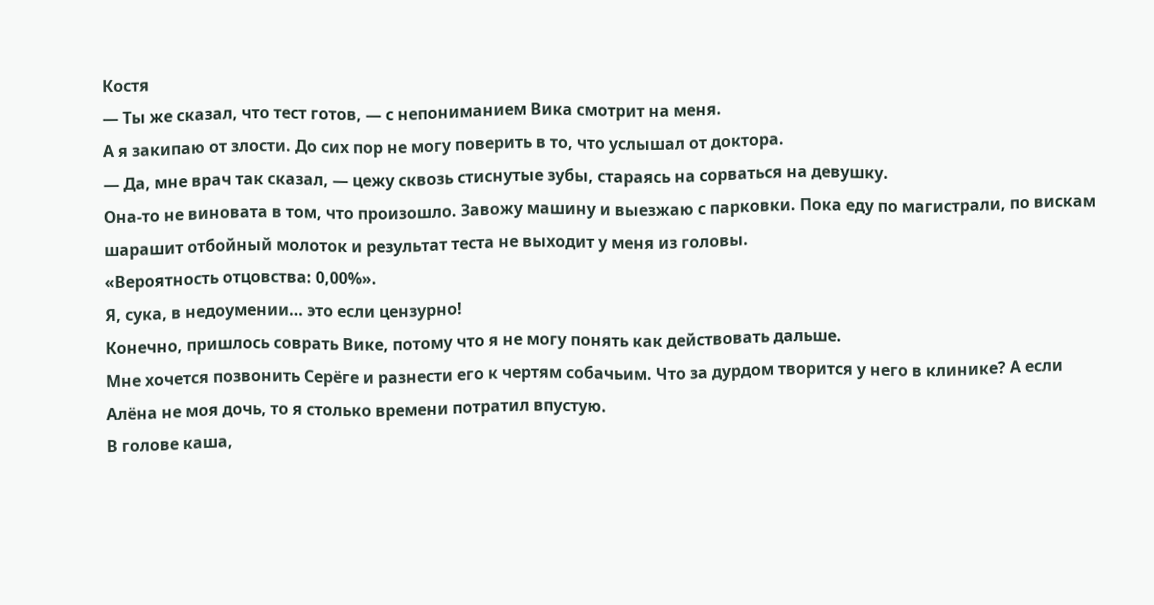Костя
— Ты же сказал, что тест готов, — с непониманием Вика смотрит на меня.
А я закипаю от злости. До сих пор не могу поверить в то, что услышал от доктора.
— Да, мне врач так сказал, — цежу сквозь стиснутые зубы, стараясь на сорваться на девушку.
Она-то не виновата в том, что произошло. Завожу машину и выезжаю с парковки. Пока еду по магистрали, по вискам шарашит отбойный молоток и результат теста не выходит у меня из головы.
«Вероятность отцовства: 0,00%».
Я, сука, в недоумении… это если цензурно!
Конечно, пришлось соврать Вике, потому что я не могу понять как действовать дальше.
Мне хочется позвонить Серёге и разнести его к чертям собачьим. Что за дурдом творится у него в клинике? А если Алёна не моя дочь, то я столько времени потратил впустую.
В голове каша,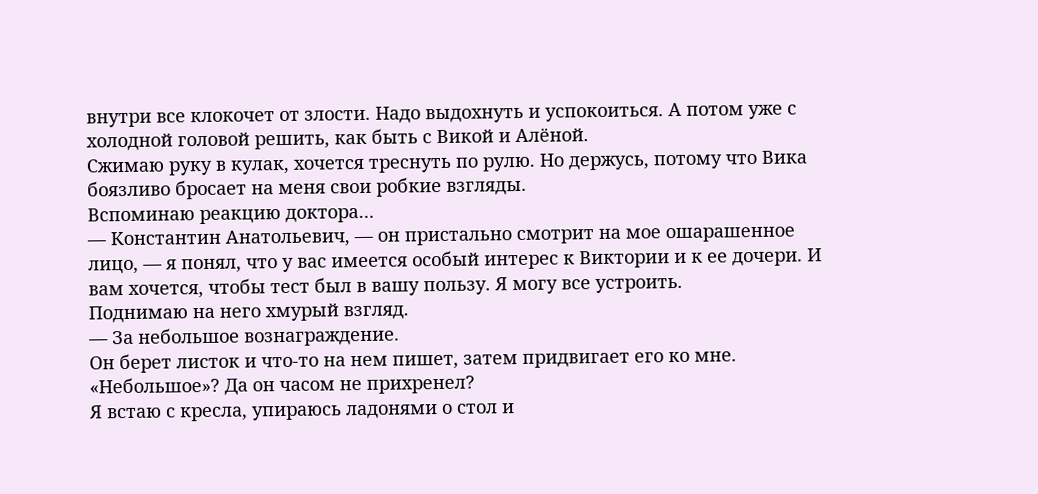внутри все клокочет от злости. Надо выдохнуть и успокоиться. А потом уже с холодной головой решить, как быть с Викой и Алёной.
Сжимаю руку в кулак, хочется треснуть по рулю. Но держусь, потому что Вика боязливо бросает на меня свои робкие взгляды.
Вспоминаю реакцию доктора…
— Константин Анатольевич, — он пристально смотрит на мое ошарашенное лицо, — я понял, что у вас имеется особый интерес к Виктории и к ее дочери. И вам хочется, чтобы тест был в вашу пользу. Я могу все устроить.
Поднимаю на него хмурый взгляд.
— За небольшое вознаграждение.
Он берет листок и что-то на нем пишет, затем придвигает его ко мне.
«Небольшое»? Да он часом не прихренел?
Я встаю с кресла, упираюсь ладонями о стол и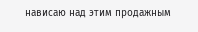нависаю над этим продажным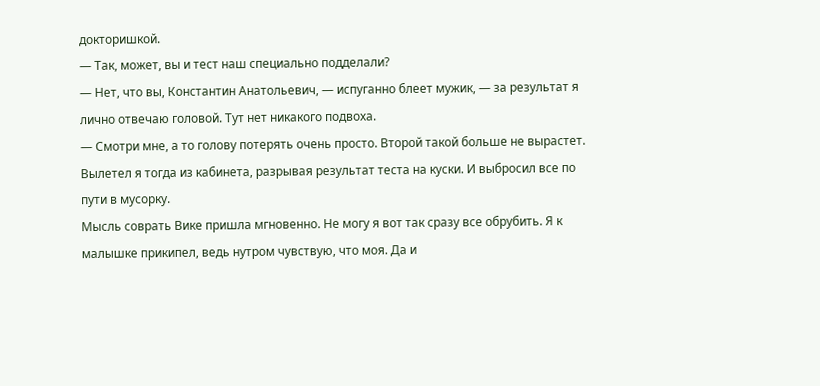докторишкой.
— Так, может, вы и тест наш специально подделали?
— Нет, что вы, Константин Анатольевич, — испуганно блеет мужик, — за результат я лично отвечаю головой. Тут нет никакого подвоха.
— Смотри мне, а то голову потерять очень просто. Второй такой больше не вырастет.
Вылетел я тогда из кабинета, разрывая результат теста на куски. И выбросил все по пути в мусорку.
Мысль соврать Вике пришла мгновенно. Не могу я вот так сразу все обрубить. Я к малышке прикипел, ведь нутром чувствую, что моя. Да и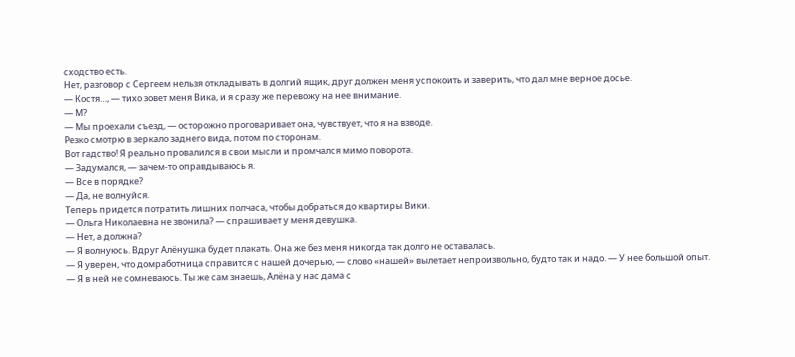сходство есть.
Нет, разговор с Сергеем нельзя откладывать в долгий ящик, друг должен меня успокоить и заверить, что дал мне верное досье.
— Костя…, — тихо зовет меня Вика, и я сразу же перевожу на нее внимание.
— М?
— Мы проехали съезд, — осторожно проговаривает она, чувствует, что я на взводе.
Резко смотрю в зеркало заднего вида, потом по сторонам.
Вот гадство! Я реально провалился в свои мысли и промчался мимо поворота.
— Задумался, — зачем-то оправдываюсь я.
— Все в порядке?
— Да, не волнуйся.
Теперь придется потратить лишних полчаса, чтобы добраться до квартиры Вики.
— Ольга Николаевна не звонила? — спрашивает у меня девушка.
— Нет, а должна?
— Я волнуюсь. Вдруг Алёнушка будет плакать. Она же без меня никогда так долго не оставалась.
— Я уверен, что домработница справится с нашей дочерью, — слово «нашей» вылетает непроизвольно, будто так и надо. — У нее большой опыт.
— Я в ней не сомневаюсь. Ты же сам знаешь, Алёна у нас дама с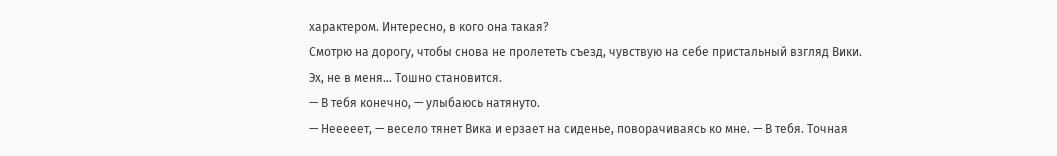характером. Интересно, в кого она такая?
Смотрю на дорогу, чтобы снова не пролететь съезд, чувствую на себе пристальный взгляд Вики.
Эх, не в меня… Тошно становится.
— В тебя конечно, — улыбаюсь натянуто.
— Нееееет, — весело тянет Вика и ерзает на сиденье, поворачиваясь ко мне. — В тебя. Точная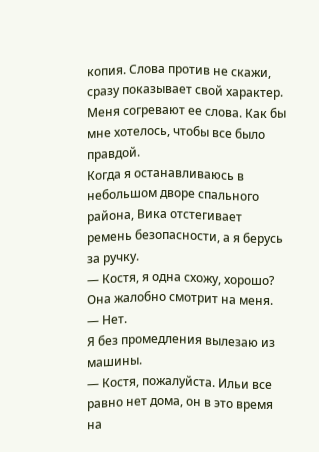копия. Слова против не скажи, сразу показывает свой характер.
Меня согревают ее слова. Как бы мне хотелось, чтобы все было правдой.
Когда я останавливаюсь в небольшом дворе спального района, Вика отстегивает ремень безопасности, а я берусь за ручку.
— Костя, я одна схожу, хорошо?
Она жалобно смотрит на меня.
— Нет.
Я без промедления вылезаю из машины.
— Костя, пожалуйста. Ильи все равно нет дома, он в это время на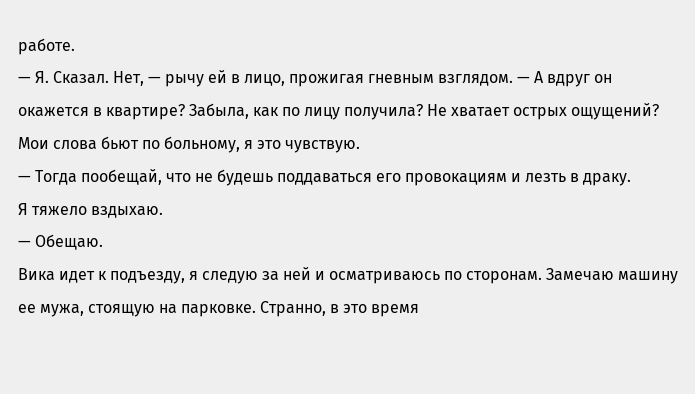работе.
— Я. Сказал. Нет, — рычу ей в лицо, прожигая гневным взглядом. — А вдруг он окажется в квартире? Забыла, как по лицу получила? Не хватает острых ощущений?
Мои слова бьют по больному, я это чувствую.
— Тогда пообещай, что не будешь поддаваться его провокациям и лезть в драку.
Я тяжело вздыхаю.
— Обещаю.
Вика идет к подъезду, я следую за ней и осматриваюсь по сторонам. Замечаю машину ее мужа, стоящую на парковке. Странно, в это время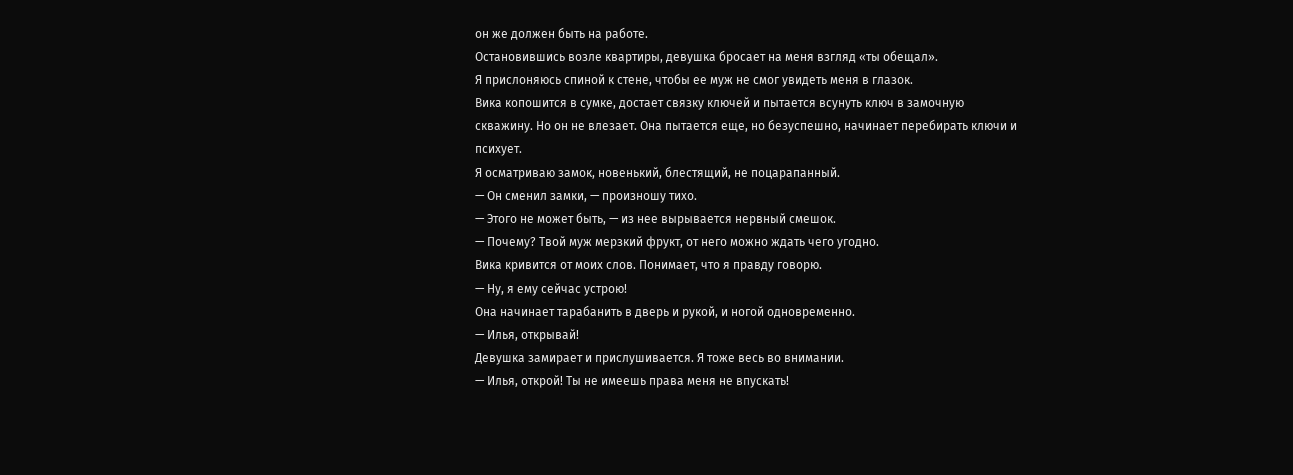он же должен быть на работе.
Остановившись возле квартиры, девушка бросает на меня взгляд «ты обещал».
Я прислоняюсь спиной к стене, чтобы ее муж не смог увидеть меня в глазок.
Вика копошится в сумке, достает связку ключей и пытается всунуть ключ в замочную скважину. Но он не влезает. Она пытается еще, но безуспешно, начинает перебирать ключи и психует.
Я осматриваю замок, новенький, блестящий, не поцарапанный.
— Он сменил замки, — произношу тихо.
— Этого не может быть, — из нее вырывается нервный смешок.
— Почему? Твой муж мерзкий фрукт, от него можно ждать чего угодно.
Вика кривится от моих слов. Понимает, что я правду говорю.
— Ну, я ему сейчас устрою!
Она начинает тарабанить в дверь и рукой, и ногой одновременно.
— Илья, открывай!
Девушка замирает и прислушивается. Я тоже весь во внимании.
— Илья, открой! Ты не имеешь права меня не впускать!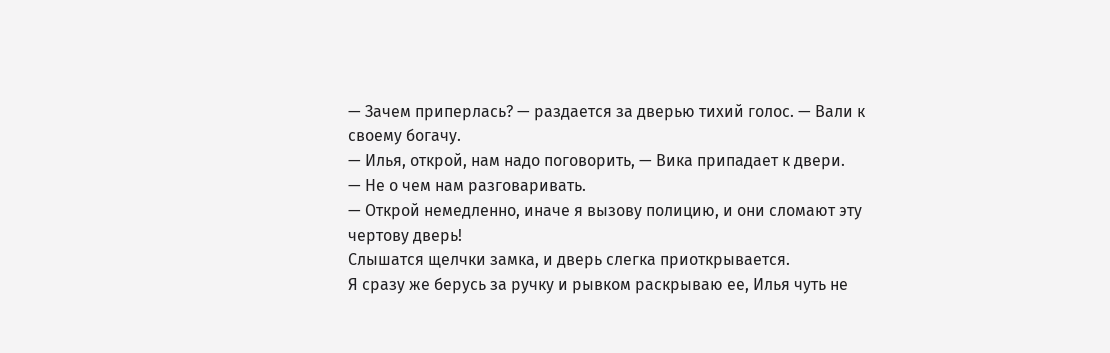— Зачем приперлась? — раздается за дверью тихий голос. — Вали к своему богачу.
— Илья, открой, нам надо поговорить, — Вика припадает к двери.
— Не о чем нам разговаривать.
— Открой немедленно, иначе я вызову полицию, и они сломают эту чертову дверь!
Слышатся щелчки замка, и дверь слегка приоткрывается.
Я сразу же берусь за ручку и рывком раскрываю ее, Илья чуть не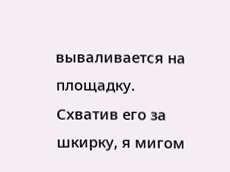вываливается на площадку.
Схватив его за шкирку, я мигом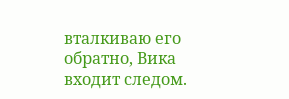вталкиваю его обратно, Вика входит следом.